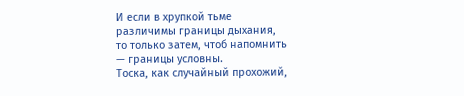И если в хрупкой тьме
различимы границы дыхания,
то только затем, чтоб напомнить
— границы условны.
Тоска, как случайный прохожий,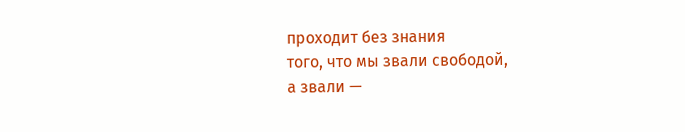проходит без знания
того, что мы звали свободой,
а звали —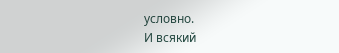условно.
И всякий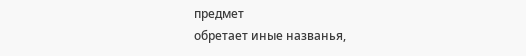предмет
обретает иные названья,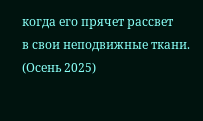когда его прячет рассвет
в свои неподвижные ткани.
(Осень 2025)